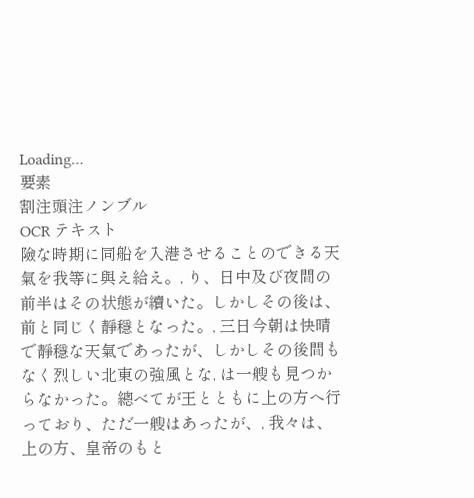Loading…
要素
割注頭注ノンブル
OCR テキスト
險な時期に同船を入港させることのできる天氣を我等に與え給え。, り、日中及び夜間の前半はその状態が續いた。しかしその後は、前と同じく靜穩となった。, 三日今朝は快晴で靜穩な天氣であったが、しかしその後間もなく烈しい北東の強風とな, は一艘も見つからなかった。總べてが王とともに上の方へ行っており、ただ一艘はあったが、, 我々は、上の方、皇帝のもと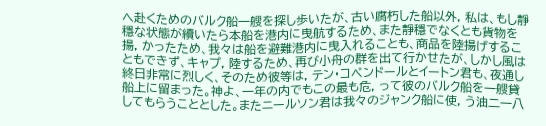へ赴くためのバルク船一艘を探し歩いたが、古い腐朽した船以外, 私は、もし靜穩な状態が續いたら本船を港内に曳航するため、また靜穩でなくとも貨物を揚, かったため、我々は船を避難港内に曳入れることも、商品を陸揚げすることもできず、キャプ, 陸するため、再び小舟の群を出て行かせたが、しかし風は終日非常に烈しく、そのため彼等は, テン・コペンドールとイートン君も、夜通し船上に留まった。神よ、一年の内でもこの最も危, って彼のバルク船を一艘貸してもらうこととした。またニールソン君は我々のジャンク船に使, う油二一八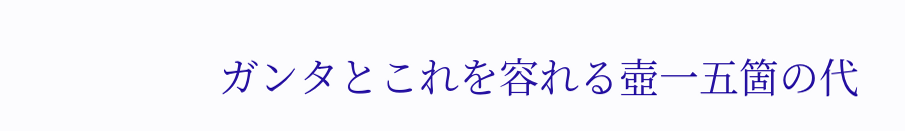ガンタとこれを容れる壺一五箇の代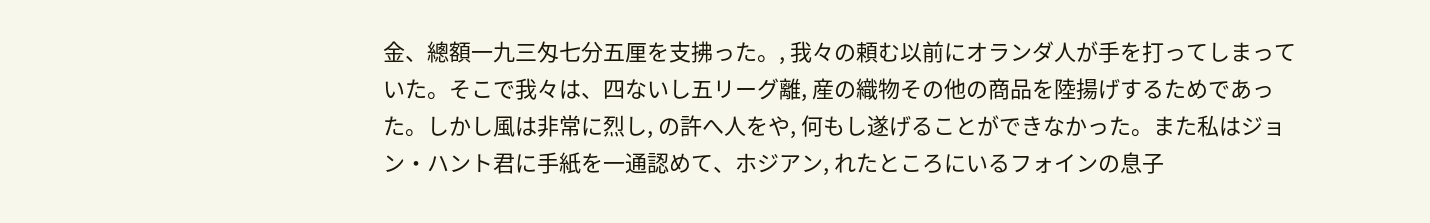金、總額一九三匁七分五厘を支拂った。, 我々の頼む以前にオランダ人が手を打ってしまっていた。そこで我々は、四ないし五リーグ離, 産の織物その他の商品を陸揚げするためであった。しかし風は非常に烈し, の許へ人をや, 何もし遂げることができなかった。また私はジョン・ハント君に手紙を一通認めて、ホジアン, れたところにいるフォインの息子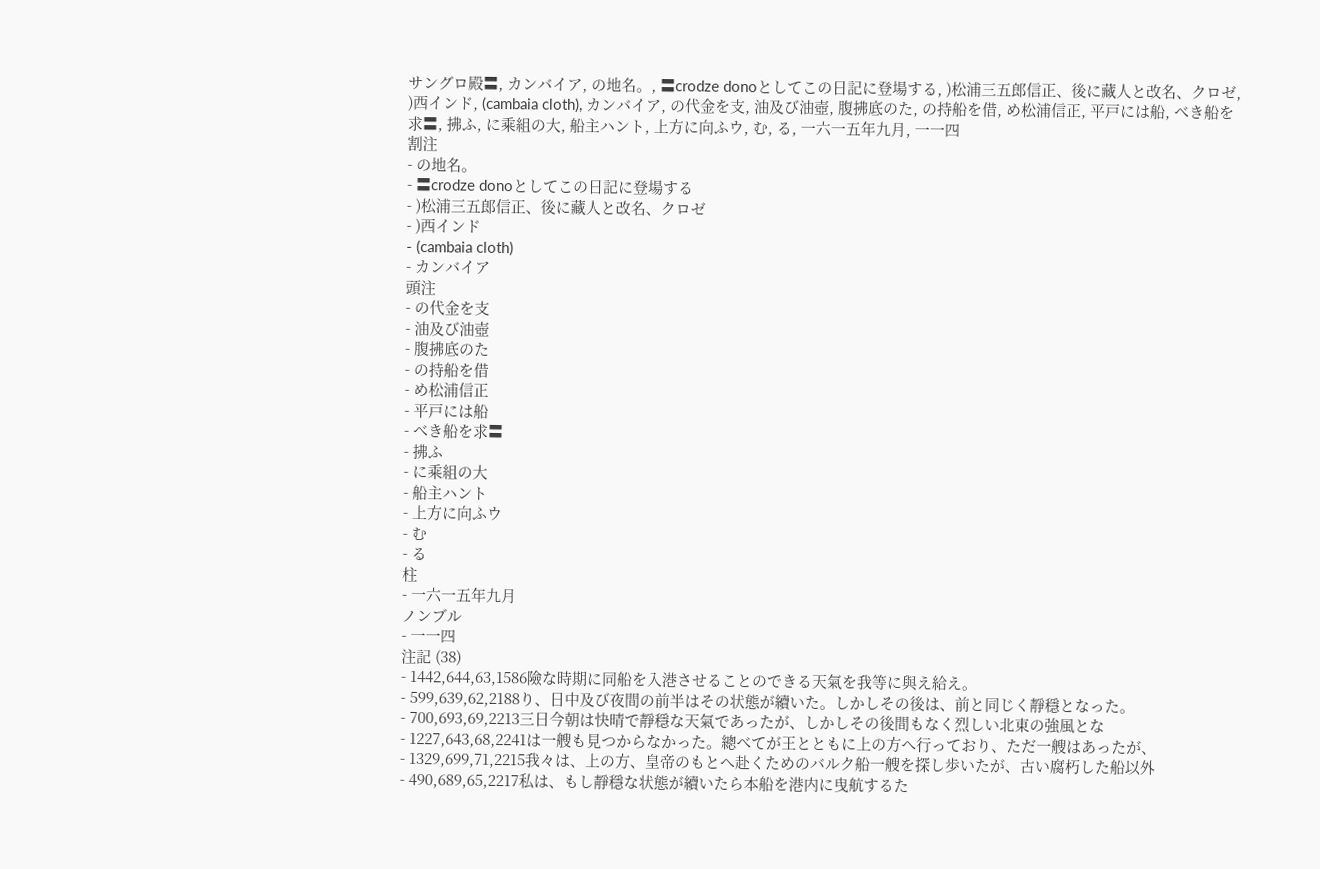サングロ殿〓, カンバイア, の地名。, 〓crodze donoとしてこの日記に登場する, )松浦三五郎信正、後に藏人と改名、クロゼ, )西インド, (cambaia cloth), カンバイア, の代金を支, 油及び油壺, 腹拂底のた, の持船を借, め松浦信正, 平戸には船, べき船を求〓, 拂ふ, に乘組の大, 船主ハント, 上方に向ふウ, む, る, 一六一五年九月, 一一四
割注
- の地名。
- 〓crodze donoとしてこの日記に登場する
- )松浦三五郎信正、後に藏人と改名、クロゼ
- )西インド
- (cambaia cloth)
- カンバイア
頭注
- の代金を支
- 油及び油壺
- 腹拂底のた
- の持船を借
- め松浦信正
- 平戸には船
- べき船を求〓
- 拂ふ
- に乘組の大
- 船主ハント
- 上方に向ふウ
- む
- る
柱
- 一六一五年九月
ノンブル
- 一一四
注記 (38)
- 1442,644,63,1586險な時期に同船を入港させることのできる天氣を我等に與え給え。
- 599,639,62,2188り、日中及び夜間の前半はその状態が續いた。しかしその後は、前と同じく靜穩となった。
- 700,693,69,2213三日今朝は快晴で靜穩な天氣であったが、しかしその後間もなく烈しい北東の強風とな
- 1227,643,68,2241は一艘も見つからなかった。總べてが王とともに上の方へ行っており、ただ一艘はあったが、
- 1329,699,71,2215我々は、上の方、皇帝のもとへ赴くためのバルク船一艘を探し歩いたが、古い腐朽した船以外
- 490,689,65,2217私は、もし靜穩な状態が續いたら本船を港内に曳航するた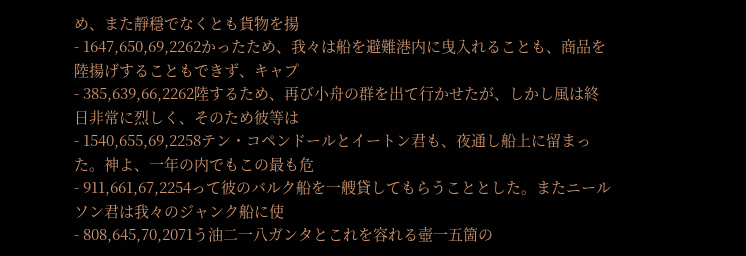め、また靜穩でなくとも貨物を揚
- 1647,650,69,2262かったため、我々は船を避難港内に曳入れることも、商品を陸揚げすることもできず、キャプ
- 385,639,66,2262陸するため、再び小舟の群を出て行かせたが、しかし風は終日非常に烈しく、そのため彼等は
- 1540,655,69,2258テン・コペンドールとイートン君も、夜通し船上に留まった。神よ、一年の内でもこの最も危
- 911,661,67,2254って彼のバルク船を一艘貸してもらうこととした。またニールソン君は我々のジャンク船に使
- 808,645,70,2071う油二一八ガンタとこれを容れる壺一五箇の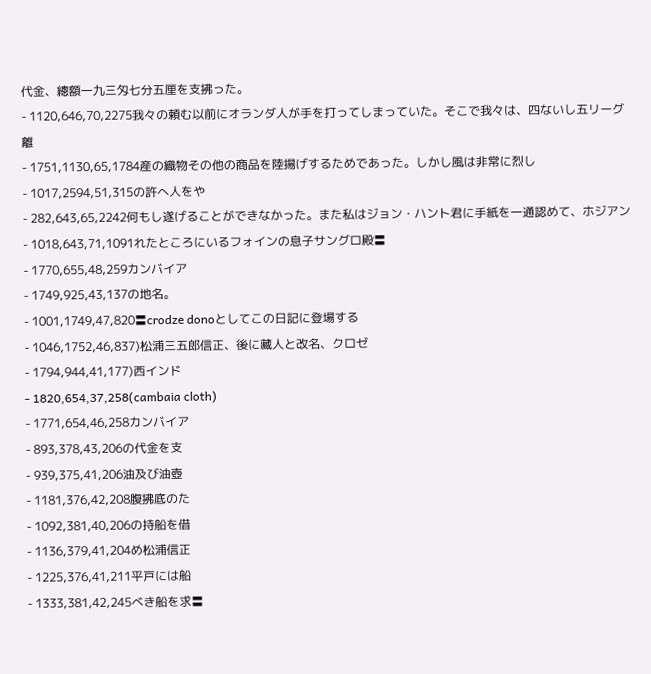代金、總額一九三匁七分五厘を支拂った。
- 1120,646,70,2275我々の頼む以前にオランダ人が手を打ってしまっていた。そこで我々は、四ないし五リーグ離
- 1751,1130,65,1784産の織物その他の商品を陸揚げするためであった。しかし風は非常に烈し
- 1017,2594,51,315の許へ人をや
- 282,643,65,2242何もし遂げることができなかった。また私はジョン・ハント君に手紙を一通認めて、ホジアン
- 1018,643,71,1091れたところにいるフォインの息子サングロ殿〓
- 1770,655,48,259カンバイア
- 1749,925,43,137の地名。
- 1001,1749,47,820〓crodze donoとしてこの日記に登場する
- 1046,1752,46,837)松浦三五郎信正、後に藏人と改名、クロゼ
- 1794,944,41,177)西インド
- 1820,654,37,258(cambaia cloth)
- 1771,654,46,258カンバイア
- 893,378,43,206の代金を支
- 939,375,41,206油及び油壺
- 1181,376,42,208腹拂底のた
- 1092,381,40,206の持船を借
- 1136,379,41,204め松浦信正
- 1225,376,41,211平戸には船
- 1333,381,42,245べき船を求〓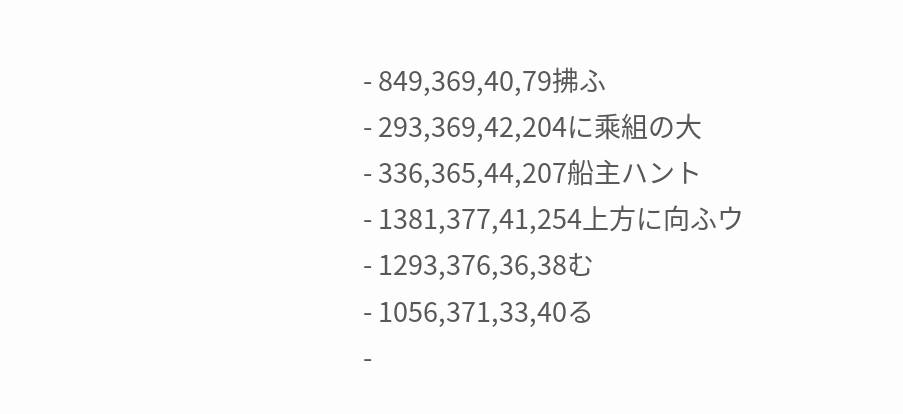- 849,369,40,79拂ふ
- 293,369,42,204に乘組の大
- 336,365,44,207船主ハント
- 1381,377,41,254上方に向ふウ
- 1293,376,36,38む
- 1056,371,33,40る
-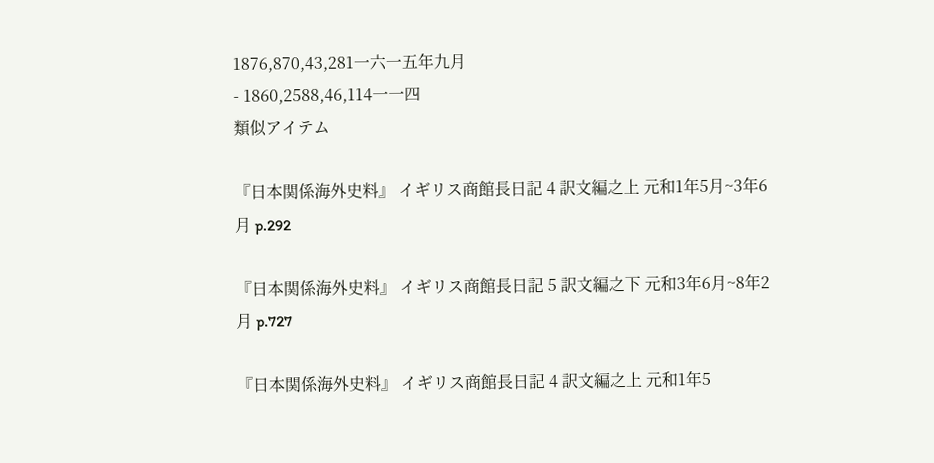1876,870,43,281一六一五年九月
- 1860,2588,46,114一一四
類似アイテム

『日本関係海外史料』 イギリス商館長日記 4 訳文編之上 元和1年5月~3年6月 p.292

『日本関係海外史料』 イギリス商館長日記 5 訳文編之下 元和3年6月~8年2月 p.727

『日本関係海外史料』 イギリス商館長日記 4 訳文編之上 元和1年5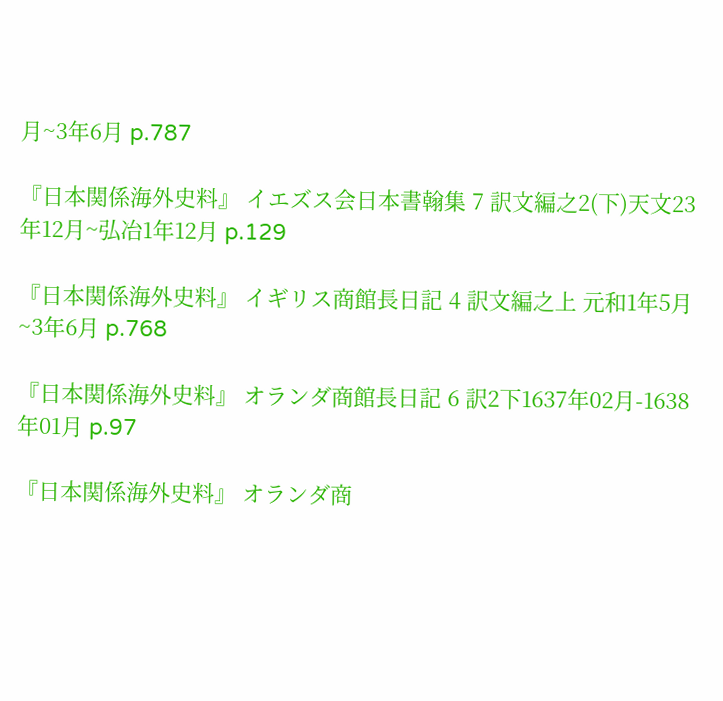月~3年6月 p.787

『日本関係海外史料』 イエズス会日本書翰集 7 訳文編之2(下)天文23年12月~弘冶1年12月 p.129

『日本関係海外史料』 イギリス商館長日記 4 訳文編之上 元和1年5月~3年6月 p.768

『日本関係海外史料』 オランダ商館長日記 6 訳2下1637年02月-1638年01月 p.97

『日本関係海外史料』 オランダ商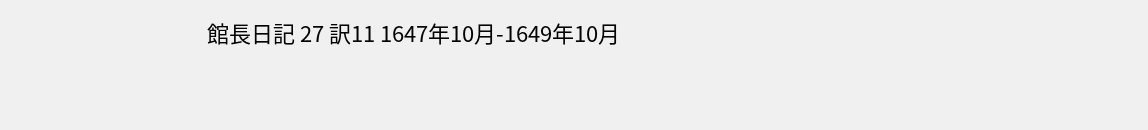館長日記 27 訳11 1647年10月-1649年10月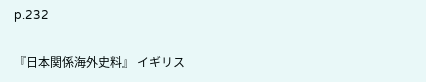p.232

『日本関係海外史料』 イギリス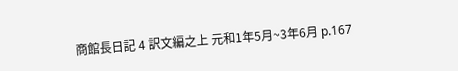商館長日記 4 訳文編之上 元和1年5月~3年6月 p.167